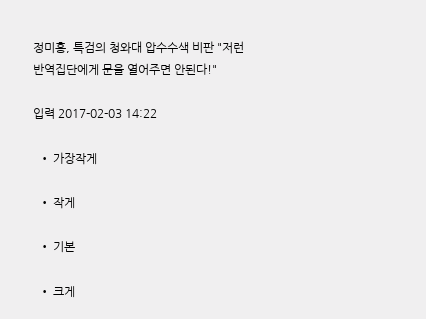정미홍, 특검의 청와대 압수수색 비판 "저런 반역집단에게 문을 열어주면 안된다!"

입력 2017-02-03 14:22

  • 가장작게

  • 작게

  • 기본

  • 크게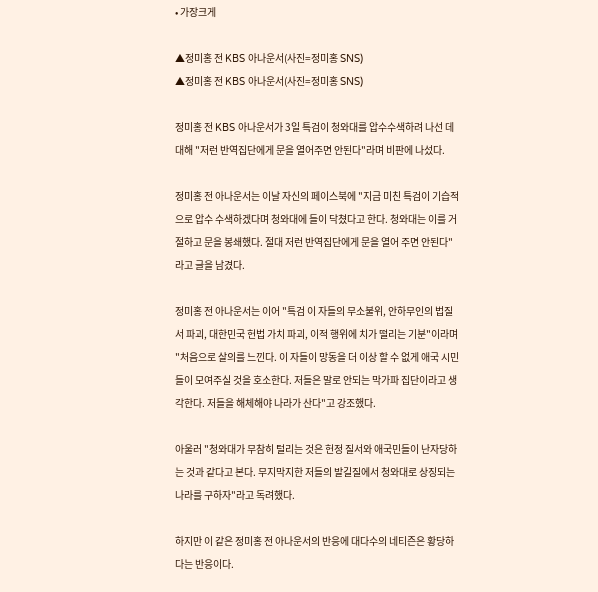• 가장크게

▲정미홍 전 KBS 아나운서(사진=정미홍 SNS)
▲정미홍 전 KBS 아나운서(사진=정미홍 SNS)

정미홍 전 KBS 아나운서가 3일 특검이 청와대를 압수수색하려 나선 데 대해 "저런 반역집단에게 문을 열어주면 안된다"라며 비판에 나섰다.

정미홍 전 아나운서는 이날 자신의 페이스북에 "지금 미친 특검이 기습적으로 압수 수색하겠다며 청와대에 들이 닥쳤다고 한다. 청와대는 이를 거절하고 문을 봉쇄했다. 절대 저런 반역집단에게 문을 열어 주면 안된다"라고 글을 남겼다.

정미홍 전 아나운서는 이어 "특검 이 자들의 무소불위, 안하무인의 법질서 파괴, 대한민국 헌법 가치 파괴, 이적 행위에 치가 떨리는 기분"이라며 "처음으로 살의를 느낀다. 이 자들이 망동을 더 이상 할 수 없게 애국 시민들이 모여주실 것을 호소한다. 저들은 말로 안되는 막가파 집단이라고 생각한다. 저들을 해체해야 나라가 산다"고 강조했다.

아울러 "청와대가 무참히 털리는 것은 헌정 질서와 애국민들이 난자당하는 것과 같다고 본다. 무지막지한 저들의 발길질에서 청와대로 상징되는 나라를 구하자"라고 독려했다.

하지만 이 같은 정미홍 전 아나운서의 반응에 대다수의 네티즌은 황당하다는 반응이다.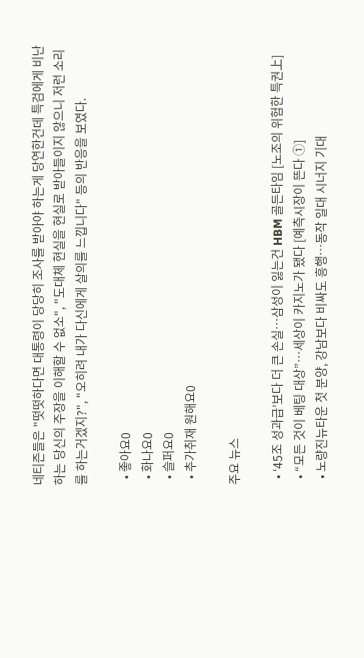네티즌들은 "떳떳하다면 대통령이 당당히 조사를 받아야 하는게 당연한건데 특검에게 비난하는 당신의 주장을 이해할 수 없소", "도대체 현실을 현실로 받아들이지 않으니 저런 소리를 하는거겠지?", "오히려 내가 다신에게 살의를 느낍니다" 등의 반응을 보였다.

  • 좋아요0
  • 화나요0
  • 슬퍼요0
  • 추가취재 원해요0

주요 뉴스

  • ‘45조 성과급’보다 더 큰 손실…삼성이 잃는건 HBM 골든타임 [노조의 위험한 특권上]
  • “모든 것이 베팅 대상”…세상이 카지노가 됐다 [예측시장이 뜬다 ①]
  • 노량진뉴타운 첫 분양, 강남보다 비싸도 흥행⋯동작 일대 시너지 기대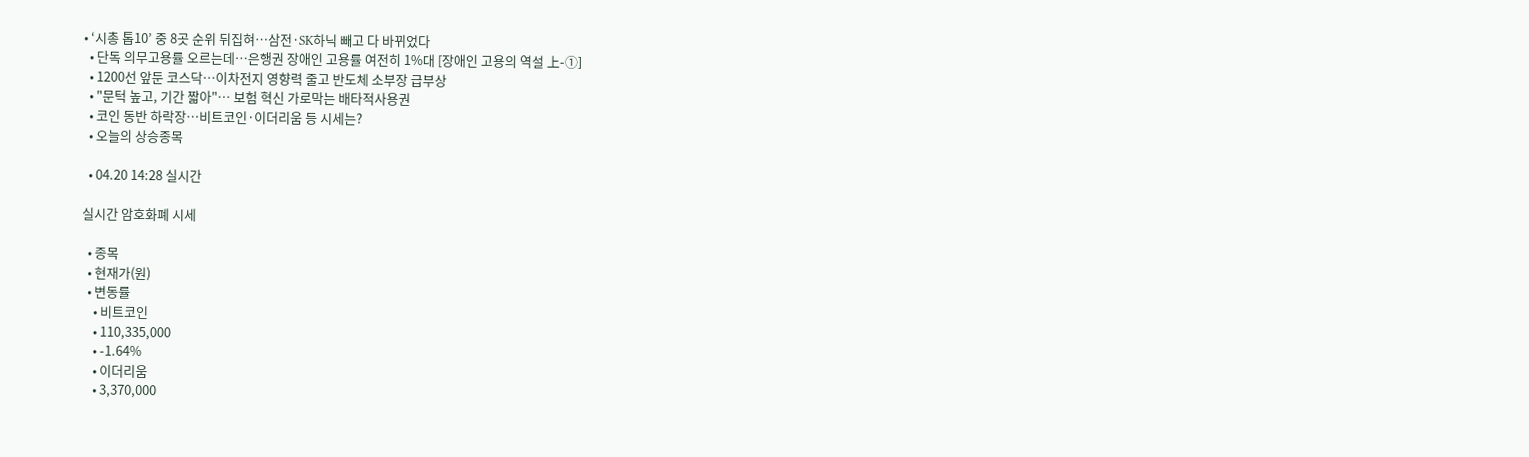• ‘시총 톱10’ 중 8곳 순위 뒤집혀⋯삼전·SK하닉 빼고 다 바뀌었다
  • 단독 의무고용률 오르는데…은행권 장애인 고용률 여전히 1%대 [장애인 고용의 역설 上-①]
  • 1200선 앞둔 코스닥…이차전지 영향력 줄고 반도체 소부장 급부상
  • "문턱 높고, 기간 짧아"… 보험 혁신 가로막는 배타적사용권
  • 코인 동반 하락장…비트코인·이더리움 등 시세는?
  • 오늘의 상승종목

  • 04.20 14:28 실시간

실시간 암호화폐 시세

  • 종목
  • 현재가(원)
  • 변동률
    • 비트코인
    • 110,335,000
    • -1.64%
    • 이더리움
    • 3,370,000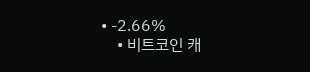• -2.66%
    • 비트코인 캐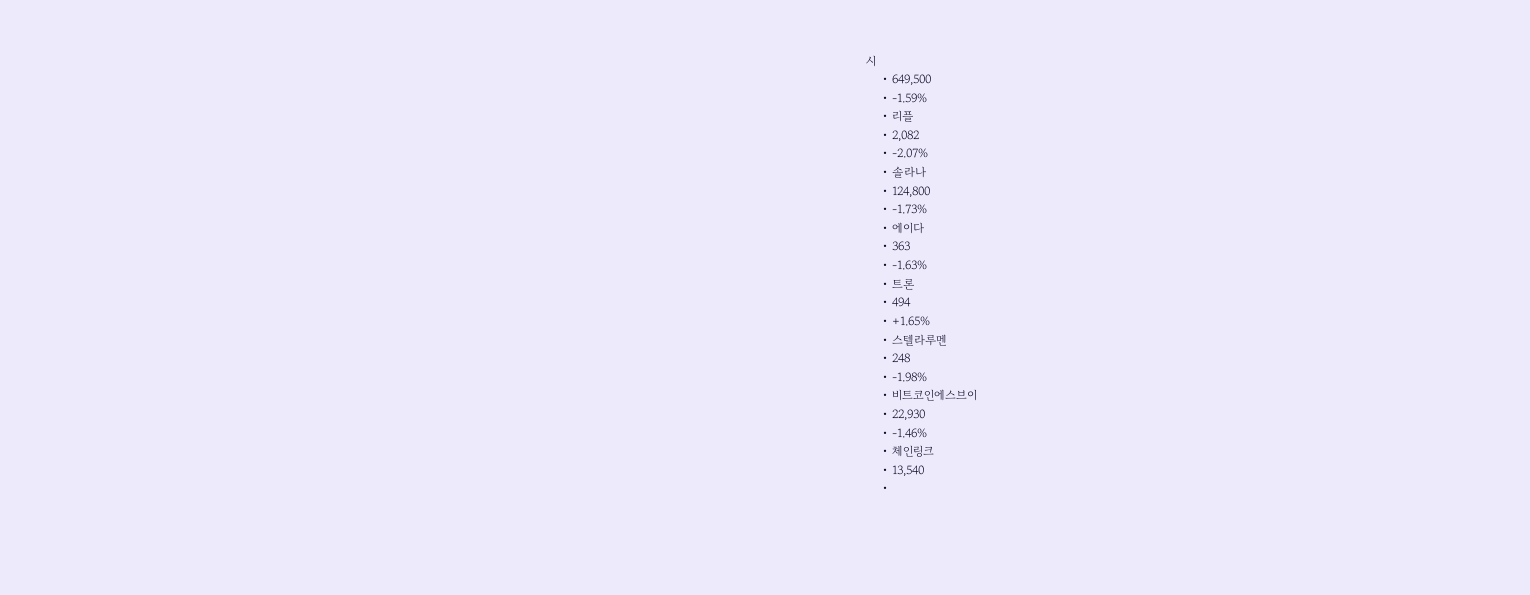시
    • 649,500
    • -1.59%
    • 리플
    • 2,082
    • -2.07%
    • 솔라나
    • 124,800
    • -1.73%
    • 에이다
    • 363
    • -1.63%
    • 트론
    • 494
    • +1.65%
    • 스텔라루멘
    • 248
    • -1.98%
    • 비트코인에스브이
    • 22,930
    • -1.46%
    • 체인링크
    • 13,540
    •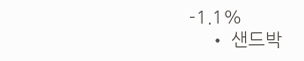-1.1%
    • 샌드박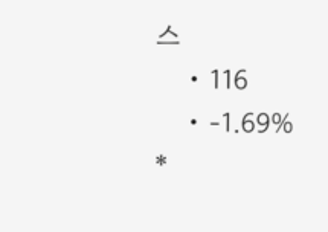스
    • 116
    • -1.69%
*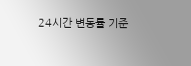24시간 변동률 기준